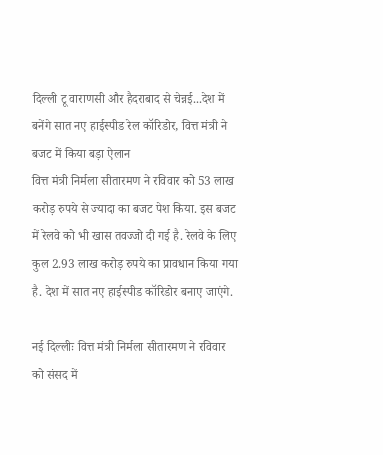दिल्ली टू वाराणसी और हैदराबाद से चेन्नई...देश में बनेंगे सात नए हाईस्पीड रेल कॉरिडोर, वित्त मंत्री ने बजट में किया बड़ा ऐलान
वित्त मंत्री निर्मला सीतारमण ने रविवार को 53 लाख करोड़ रुपये से ज्यादा का बजट पेश किया. इस बजट में रेलवे को भी खास तवज्जो दी गई है. रेलवे के लिए कुल 2.93 लाख करोड़ रुपये का प्रावधान किया गया है. देश में सात नए हाईस्पीड कॉरिडोर बनाए जाएंगे.

नई दिल्लीः वित्त मंत्री निर्मला सीतारमण ने रविवार को संसद में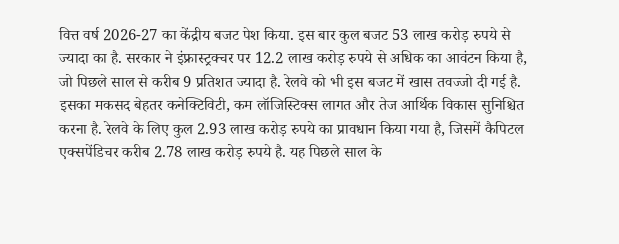वित्त वर्ष 2026-27 का केंद्रीय बजट पेश किया. इस बार कुल बजट 53 लाख करोड़ रुपये से ज्यादा का है. सरकार ने इंफ्रास्ट्रक्चर पर 12.2 लाख करोड़ रुपये से अधिक का आवंटन किया है, जो पिछले साल से करीब 9 प्रतिशत ज्यादा है. रेलवे को भी इस बजट में खास तवज्जो दी गई है. इसका मकसद बेहतर कनेक्टिविटी, कम लॉजिस्टिक्स लागत और तेज आर्थिक विकास सुनिश्चित करना है. रेलवे के लिए कुल 2.93 लाख करोड़ रुपये का प्रावधान किया गया है, जिसमें कैपिटल एक्सपेंडिचर करीब 2.78 लाख करोड़ रुपये है. यह पिछले साल के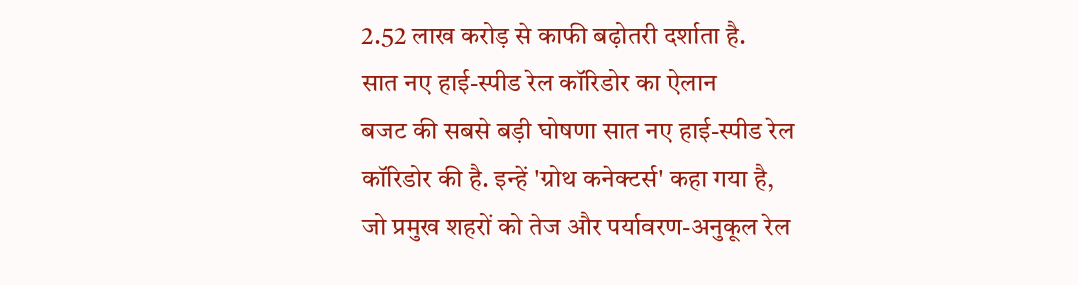2.52 लाख करोड़ से काफी बढ़ोतरी दर्शाता है.
सात नए हाई-स्पीड रेल कॉरिडोर का ऐलान
बजट की सबसे बड़ी घोषणा सात नए हाई-स्पीड रेल कॉरिडोर की है. इन्हें 'ग्रोथ कनेक्टर्स' कहा गया है, जो प्रमुख शहरों को तेज और पर्यावरण-अनुकूल रेल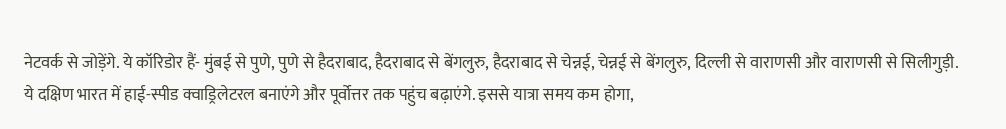नेटवर्क से जोड़ेंगे. ये कॉरिडोर हैं- मुंबई से पुणे, पुणे से हैदराबाद, हैदराबाद से बेंगलुरु, हैदराबाद से चेन्नई, चेन्नई से बेंगलुरु, दिल्ली से वाराणसी और वाराणसी से सिलीगुड़ी. ये दक्षिण भारत में हाई-स्पीड क्वाड्रिलेटरल बनाएंगे और पूर्वोत्तर तक पहुंच बढ़ाएंगे. इससे यात्रा समय कम होगा,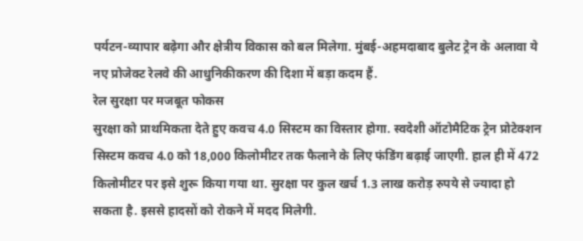पर्यटन-व्यापार बढ़ेगा और क्षेत्रीय विकास को बल मिलेगा. मुंबई-अहमदाबाद बुलेट ट्रेन के अलावा ये नए प्रोजेक्ट रेलवे की आधुनिकीकरण की दिशा में बड़ा कदम हैं.
रेल सुरक्षा पर मजबूत फोकस
सुरक्षा को प्राथमिकता देते हुए कवच 4.0 सिस्टम का विस्तार होगा. स्वदेशी ऑटोमैटिक ट्रेन प्रोटेक्शन सिस्टम कवच 4.0 को 18,000 किलोमीटर तक फैलाने के लिए फंडिंग बढ़ाई जाएगी. हाल ही में 472 किलोमीटर पर इसे शुरू किया गया था. सुरक्षा पर कुल खर्च 1.3 लाख करोड़ रुपये से ज्यादा हो सकता है. इससे हादसों को रोकने में मदद मिलेगी.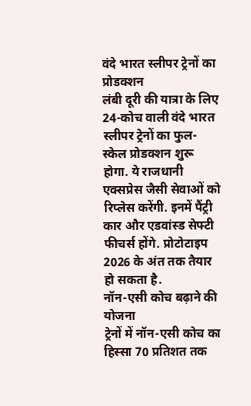वंदे भारत स्लीपर ट्रेनों का प्रोडक्शन
लंबी दूरी की यात्रा के लिए 24-कोच वाली वंदे भारत स्लीपर ट्रेनों का फुल-स्केल प्रोडक्शन शुरू होगा. ये राजधानी एक्सप्रेस जैसी सेवाओं को रिप्लेस करेंगी. इनमें पैंट्री कार और एडवांस्ड सेफ्टी फीचर्स होंगे. प्रोटोटाइप 2026 के अंत तक तैयार हो सकता है.
नॉन-एसी कोच बढ़ाने की योजना
ट्रेनों में नॉन-एसी कोच का हिस्सा 70 प्रतिशत तक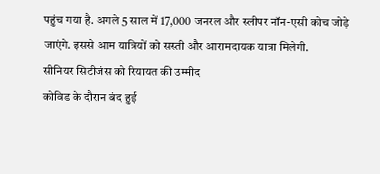पहुंच गया है. अगले 5 साल में 17,000 जनरल और स्लीपर नॉन-एसी कोच जोड़े जाएंगे. इससे आम यात्रियों को सस्ती और आरामदायक यात्रा मिलेगी.
सीनियर सिटीजंस को रियायत की उम्मीद
कोविड के दौरान बंद हुई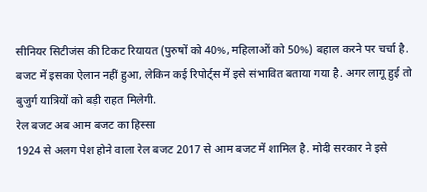सीनियर सिटीजंस की टिकट रियायत (पुरुषों को 40%, महिलाओं को 50%) बहाल करने पर चर्चा है. बजट में इसका ऐलान नहीं हुआ, लेकिन कई रिपोर्ट्स में इसे संभावित बताया गया है. अगर लागू हुई तो बुजुर्ग यात्रियों को बड़ी राहत मिलेगी.
रेल बजट अब आम बजट का हिस्सा
1924 से अलग पेश होने वाला रेल बजट 2017 से आम बजट में शामिल है. मोदी सरकार ने इसे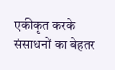एकीकृत करके संसाधनों का बेहतर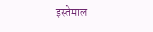इस्तेमाल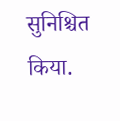सुनिश्चित किया.